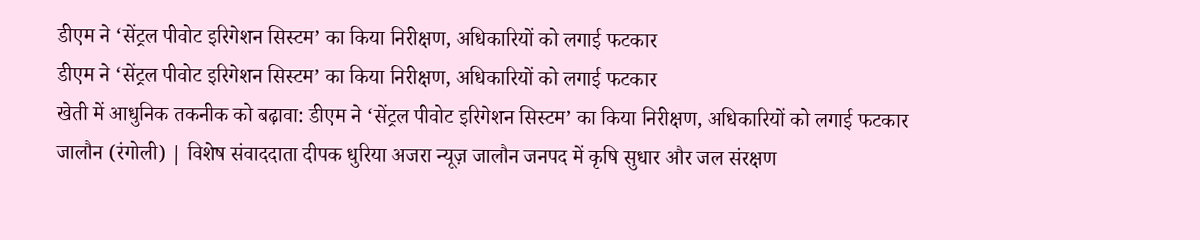डीएम ने ‘सेंट्रल पीवोट इरिगेशन सिस्टम’ का किया निरीक्षण, अधिकारियों को लगाई फटकार
डीएम ने ‘सेंट्रल पीवोट इरिगेशन सिस्टम’ का किया निरीक्षण, अधिकारियों को लगाई फटकार
खेती में आधुनिक तकनीक को बढ़ावा: डीएम ने ‘सेंट्रल पीवोट इरिगेशन सिस्टम’ का किया निरीक्षण, अधिकारियों को लगाई फटकार
जालौन (रंगोली) | विशेष संवाददाता दीपक धुरिया अजरा न्यूज़ जालौन जनपद में कृषि सुधार और जल संरक्षण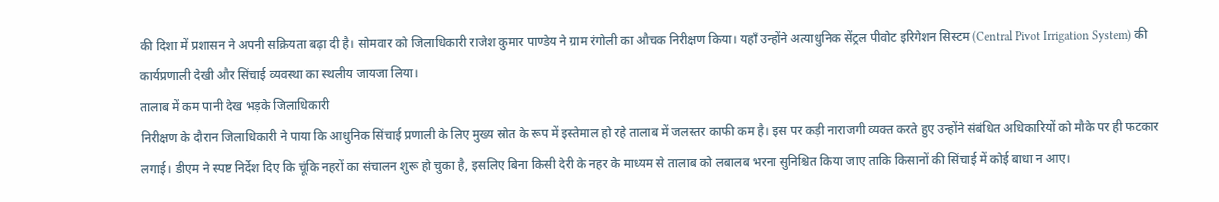की दिशा में प्रशासन ने अपनी सक्रियता बढ़ा दी है। सोमवार को जिलाधिकारी राजेश कुमार पाण्डेय ने ग्राम रंगोली का औचक निरीक्षण किया। यहाँ उन्होंने अत्याधुनिक सेंट्रल पीवोट इरिगेशन सिस्टम (Central Pivot Irrigation System) की कार्यप्रणाली देखी और सिंचाई व्यवस्था का स्थलीय जायजा लिया।
तालाब में कम पानी देख भड़के जिलाधिकारी
निरीक्षण के दौरान जिलाधिकारी ने पाया कि आधुनिक सिंचाई प्रणाली के लिए मुख्य स्रोत के रूप में इस्तेमाल हो रहे तालाब में जलस्तर काफी कम है। इस पर कड़ी नाराजगी व्यक्त करते हुए उन्होंने संबंधित अधिकारियों को मौके पर ही फटकार लगाई। डीएम ने स्पष्ट निर्देश दिए कि चूंकि नहरों का संचालन शुरू हो चुका है, इसलिए बिना किसी देरी के नहर के माध्यम से तालाब को लबालब भरना सुनिश्चित किया जाए ताकि किसानों की सिंचाई में कोई बाधा न आए।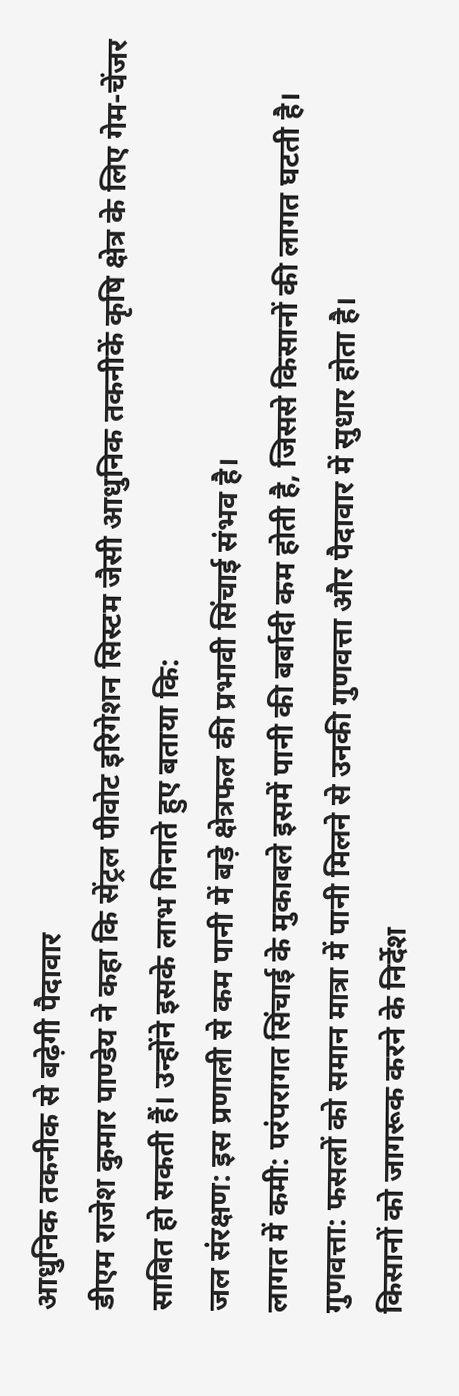आधुनिक तकनीक से बढ़ेगी पैदावार
डीएम राजेश कुमार पाण्डेय ने कहा कि सेंट्रल पीवोट इरिगेशन सिस्टम जैसी आधुनिक तकनीकें कृषि क्षेत्र के लिए गेम-चेंजर साबित हो सकती हैं। उन्होंने इसके लाभ गिनाते हुए बताया कि:
जल संरक्षण: इस प्रणाली से कम पानी में बड़े क्षेत्रफल की प्रभावी सिंचाई संभव है।
लागत में कमी: परंपरागत सिंचाई के मुकाबले इसमें पानी की बर्बादी कम होती है, जिससे किसानों की लागत घटती है।
गुणवत्ता: फसलों को समान मात्रा में पानी मिलने से उनकी गुणवत्ता और पैदावार में सुधार होता है।
किसानों को जागरूक करने के निर्देश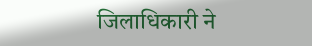जिलाधिकारी ने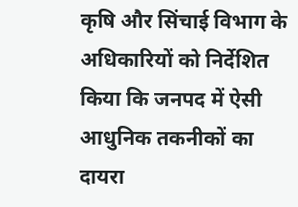कृषि और सिंचाई विभाग के अधिकारियों को निर्देशित किया कि जनपद में ऐसी आधुनिक तकनीकों का दायरा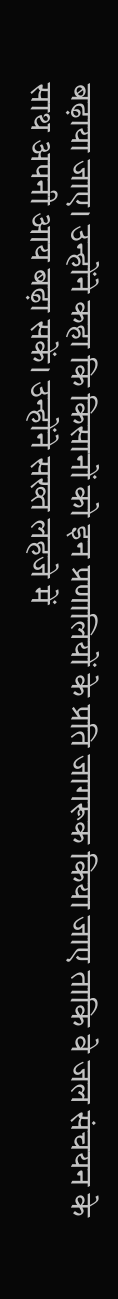बढ़ाया जाए। उन्होंने कहा कि किसानों को इन प्रणालियों के प्रति जागरूक किया जाए ताकि वे जल संचयन के साथ अपनी आय बढ़ा सकें। उन्होंने सख्त लहजे में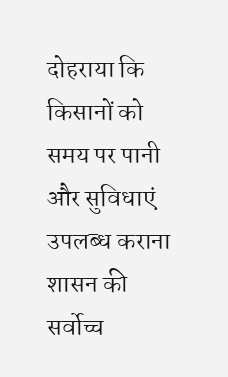दोहराया कि किसानों को समय पर पानी और सुविधाएं उपलब्ध कराना शासन की सर्वोच्च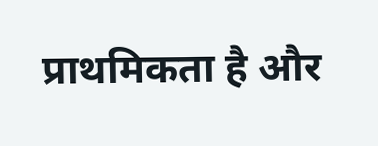प्राथमिकता है और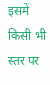इसमें किसी भी स्तर पर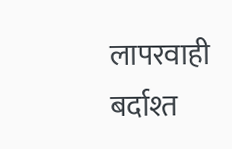लापरवाही बर्दाश्त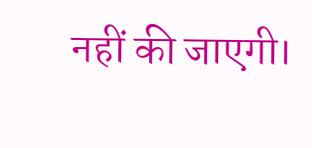नहीं की जाएगी।